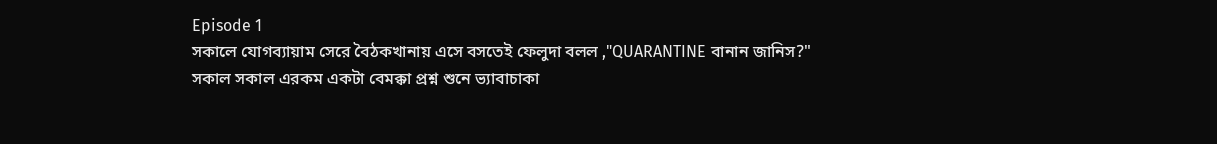Episode 1
সকালে যোগব্যায়াম সেরে বৈঠকখানায় এসে বসতেই ফেলুদা বলল ,"QUARANTINE বানান জানিস?"
সকাল সকাল এরকম একটা বেমক্কা প্রশ্ন শুনে ভ্যাবাচাকা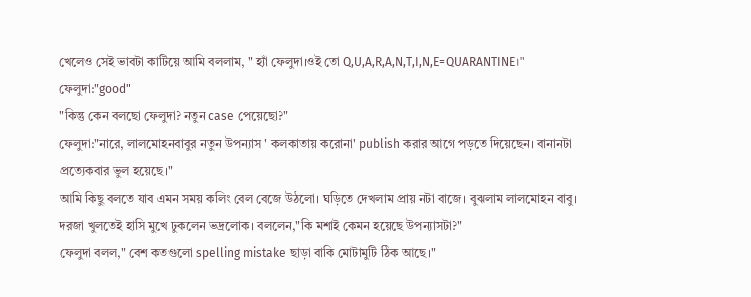খেলেও সেই ভাবটা কাটিয়ে আমি বললাম, " হ্যাঁ ফেলুদা।ওই তো Q,U,A,R,A,N,T,I,N,E=QUARANTINE।"
ফেলুদা:"good"
"কিন্তু কেন বলছো ফেলুদা? নতুন case পেয়েছো?"
ফেলুদা:"নারে, লালমোহনবাবুর নতুন উপন্যাস ' কলকাতায় করোনা' publish করার আগে পড়তে দিয়েছেন। বানানটা প্রত্যেকবার ভুল হয়েছে।"
আমি কিছু বলতে যাব এমন সময় কলিং বেল বেজে উঠলো। ঘড়িতে দেখলাম প্রায় নটা বাজে। বুঝলাম লালমোহন বাবু।
দরজা খুলতেই হাসি মুখে ঢুকলেন ভদ্রলোক। বললেন,"কি মশাই কেমন হয়েছে উপন্যাসটা?"
ফেলুদা বলল," বেশ কতগুলো spelling mistake ছাড়া বাকি মোটামুটি ঠিক আছে।"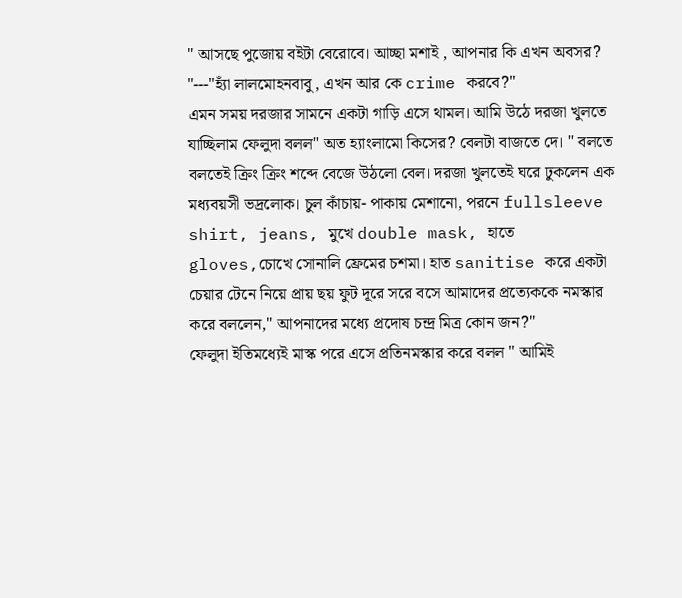" আসছে পুজোয় বইটা বেরোবে। আচ্ছা মশাই , আপনার কি এখন অবসর? "---"হ্যাঁ লালমোহনবাবু, এখন আর কে crime করবে?"
এমন সময় দরজার সামনে একটা গাড়ি এসে থামল। আমি উঠে দরজা খুলতে যাচ্ছিলাম ফেলুদা বলল" অত হ্যাংলামো কিসের? বেলটা বাজতে দে। " বলতে বলতেই ক্রিং ক্রিং শব্দে বেজে উঠলো বেল। দরজা খুলতেই ঘরে ঢুকলেন এক মধ্যবয়সী ভদ্রলোক। চুল কাঁচায়- পাকায় মেশানো, পরনে fullsleeve shirt, jeans, মুখে double mask, হাতে gloves,চোখে সোনালি ফ্রেমের চশমা। হাত sanitise করে একটা চেয়ার টেনে নিয়ে প্রায় ছয় ফুট দূরে সরে বসে আমাদের প্রত্যেককে নমস্কার করে বললেন," আপনাদের মধ্যে প্রদোষ চন্দ্র মিত্র কোন জন?"
ফেলুদা ইতিমধ্যেই মাস্ক পরে এসে প্রতিনমস্কার করে বলল " আমিই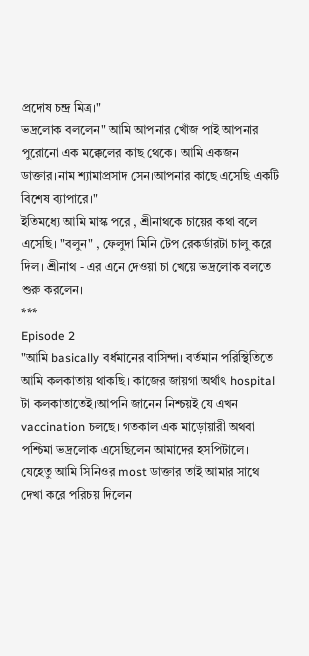প্রদোষ চন্দ্র মিত্র।"
ভদ্রলোক বললেন" আমি আপনার খোঁজ পাই আপনার পুরোনো এক মক্কেলের কাছ থেকে। আমি একজন ডাক্তার।নাম শ্যামাপ্রসাদ সেন।আপনার কাছে এসেছি একটি বিশেষ ব্যাপারে।"
ইতিমধ্যে আমি মাস্ক পরে , শ্রীনাথকে চায়ের কথা বলে এসেছি। "বলুন" , ফেলুদা মিনি টেপ রেকর্ডারটা চালু করে দিল। শ্রীনাথ - এর এনে দেওয়া চা খেয়ে ভদ্রলোক বলতে শুরু করলেন।
***
Episode 2
"আমি basically বর্ধমানের বাসিন্দা। বর্তমান পরিস্থিতিতে আমি কলকাতায় থাকছি। কাজের জায়গা অর্থাৎ hospital টা কলকাতাতেই।আপনি জানেন নিশ্চয়ই যে এখন vaccination চলছে। গতকাল এক মাড়োয়ারী অথবা পশ্চিমা ভদ্রলোক এসেছিলেন আমাদের হসপিটালে। যেহেতু আমি সিনিওর most ডাক্তার তাই আমার সাথে দেখা করে পরিচয় দিলেন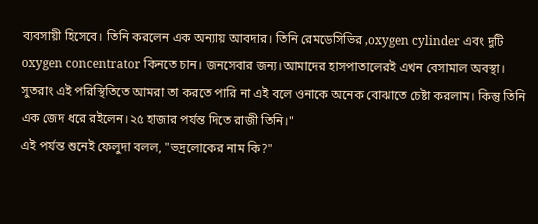ব্যবসায়ী হিসেবে। তিনি করলেন এক অন্যায় আবদার। তিনি রেমডেসিভির ,oxygen cylinder এবং দুটি oxygen concentrator কিনতে চান। জনসেবার জন্য।আমাদের হাসপাতালেরই এখন বেসামাল অবস্থা। সুতরাং এই পরিস্থিতিতে আমরা তা করতে পারি না এই বলে ওনাকে অনেক বোঝাতে চেষ্টা করলাম। কিন্তু তিনি এক জেদ ধরে রইলেন।২৫ হাজার পর্যন্ত দিতে রাজী তিনি।"
এই পর্যন্ত শুনেই ফেলুদা বলল, "ভদ্রলোকের নাম কি?"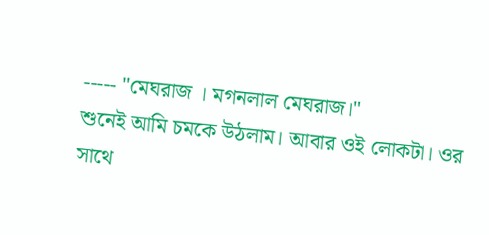----- "মেঘরাজ । মগনলাল মেঘরাজ।"
শুনেই আমি চমকে উঠলাম। আবার ওই লোকটা। ওর সাথে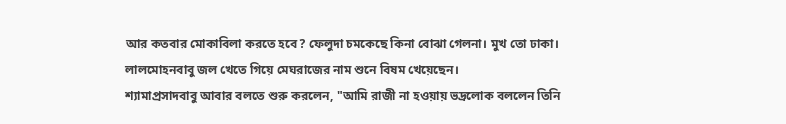আর কতবার মোকাবিলা করতে হবে? ফেলুদা চমকেছে কিনা বোঝা গেলনা। মুখ তো ঢাকা। লালমোহনবাবু জল খেতে গিয়ে মেঘরাজের নাম শুনে বিষম খেয়েছেন।
শ্যামাপ্রসাদবাবু আবার বলতে শুরু করলেন, "আমি রাজী না হওয়ায় ভদ্রলোক বললেন তিনি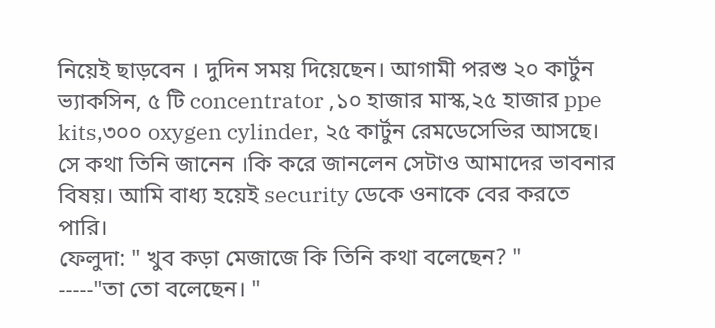নিয়েই ছাড়বেন । দুদিন সময় দিয়েছেন। আগামী পরশু ২০ কার্টুন ভ্যাকসিন, ৫ টি concentrator ,১০ হাজার মাস্ক,২৫ হাজার ppe kits,৩০০ oxygen cylinder, ২৫ কার্টুন রেমডেসেভির আসছে। সে কথা তিনি জানেন ।কি করে জানলেন সেটাও আমাদের ভাবনার বিষয়। আমি বাধ্য হয়েই security ডেকে ওনাকে বের করতে পারি।
ফেলুদা: " খুব কড়া মেজাজে কি তিনি কথা বলেছেন? "
-----"তা তো বলেছেন। "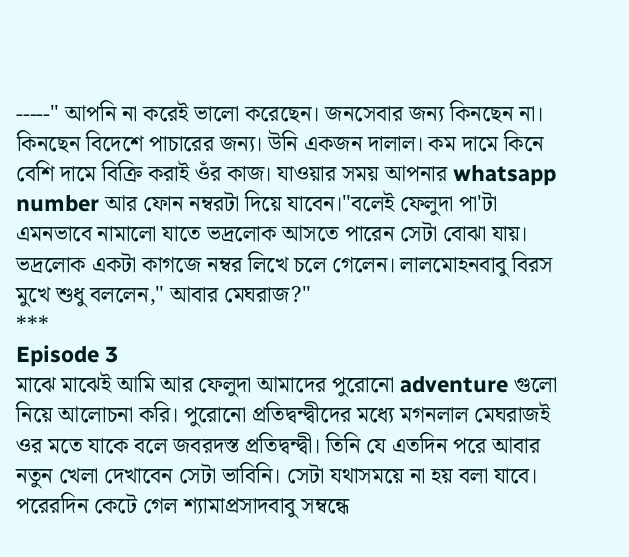-----" আপনি না করেই ভালো করেছেন। জনসেবার জন্য কিনছেন না। কিনছেন বিদেশে পাচারের জন্য। উনি একজন দালাল। কম দামে কিনে বেশি দামে বিক্রি করাই ওঁর কাজ। যাওয়ার সময় আপনার whatsapp number আর ফোন নম্বরটা দিয়ে যাবেন।"বলেই ফেলুদা পা'টা এমনভাবে নামালো যাতে ভদ্রলোক আসতে পারেন সেটা বোঝা যায়।
ভদ্রলোক একটা কাগজে নম্বর লিখে চলে গেলেন। লালমোহনবাবু বিরস মুখে শুধু বললেন," আবার মেঘরাজ?"
***
Episode 3
মাঝে মাঝেই আমি আর ফেলুদা আমাদের পুরোনো adventure গুলো নিয়ে আলোচনা করি। পুরোনো প্রতিদ্বন্দ্বীদের মধ্যে মগনলাল মেঘরাজই ওর মতে যাকে বলে জবরদস্ত প্রতিদ্বন্দ্বী। তিনি যে এতদিন পরে আবার নতুন খেলা দেখাবেন সেটা ভাবিনি। সেটা যথাসময়ে না হয় বলা যাবে।
পরেরদিন কেটে গেল শ্যামাপ্রসাদবাবু সম্বন্ধে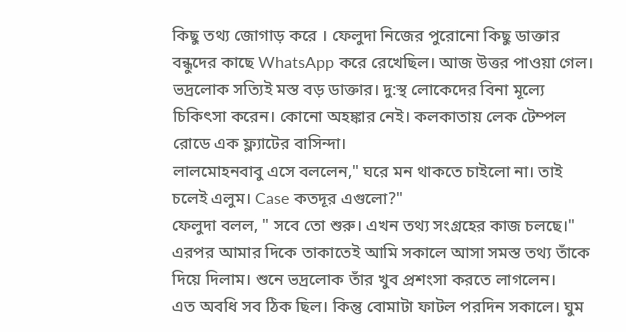কিছু তথ্য জোগাড় করে । ফেলুদা নিজের পুরোনো কিছু ডাক্তার বন্ধুদের কাছে WhatsApp করে রেখেছিল। আজ উত্তর পাওয়া গেল। ভদ্রলোক সত্যিই মস্ত বড় ডাক্তার। দু:স্থ লোকেদের বিনা মূল্যে চিকিৎসা করেন। কোনো অহঙ্কার নেই। কলকাতায় লেক টেম্পল রোডে এক ফ্ল্যাটের বাসিন্দা।
লালমোহনবাবু এসে বললেন," ঘরে মন থাকতে চাইলো না। তাই চলেই এলুম। Case কতদূর এগুলো?"
ফেলুদা বলল, " সবে তো শুরু। এখন তথ্য সংগ্রহের কাজ চলছে।" এরপর আমার দিকে তাকাতেই আমি সকালে আসা সমস্ত তথ্য তাঁকে দিয়ে দিলাম। শুনে ভদ্রলোক তাঁর খুব প্রশংসা করতে লাগলেন।
এত অবধি সব ঠিক ছিল। কিন্তু বোমাটা ফাটল পরদিন সকালে। ঘুম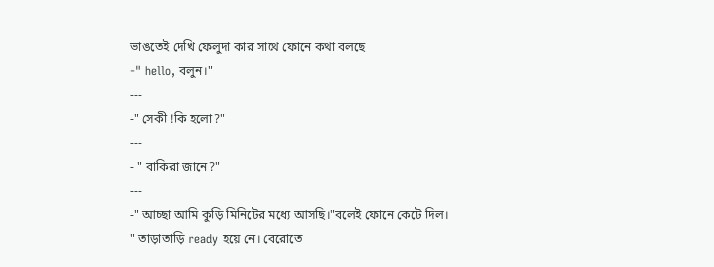ভাঙতেই দেখি ফেলুদা কার সাথে ফোনে কথা বলছে
-" hello, বলুন।"
---
-" সেকী !কি হলো?"
---
- " বাকিরা জানে?"
---
-" আচ্ছা আমি কুড়ি মিনিটের মধ্যে আসছি।"বলেই ফোনে কেটে দিল।
" তাড়াতাড়ি ready হয়ে নে। বেরোতে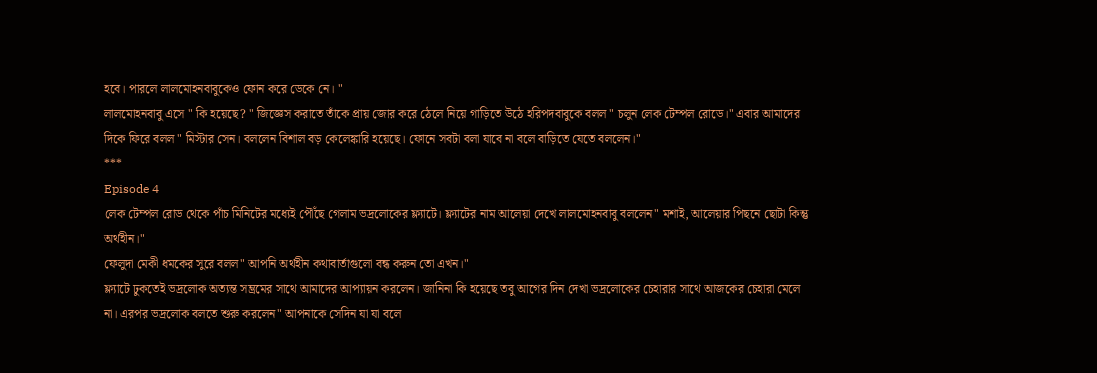হবে। পারলে লালমোহনবাবুকেও ফোন করে ডেকে নে। "
লালমোহনবাবু এসে " কি হয়েছে? " জিজ্ঞেস করাতে তাঁকে প্রায় জোর করে ঠেলে নিয়ে গাড়িতে উঠে হরিপদবাবুকে বলল " চলুন লেক টেম্পল রোডে।" এবার আমাদের দিকে ফিরে বলল " মিস্টার সেন। বললেন বিশাল বড় কেলেঙ্কারি হয়েছে। ফোনে সবটা বলা যাবে না বলে বাড়িতে যেতে বললেন।"
***
Episode 4
লেক টেম্পল রোড থেকে পাঁচ মিনিটের মধ্যেই পৌঁছে গেলাম ভদ্রলোকের ফ্ল্যাটে। ফ্ল্যাটের নাম আলেয়া দেখে লালমোহনবাবু বললেন" মশাই, আলেয়ার পিছনে ছোটা কিন্তু অর্থহীন।"
ফেলুদা মেকী ধমকের সুরে বলল" আপনি অর্থহীন কথাবার্তাগুলো বন্ধ করুন তো এখন।"
ফ্ল্যাটে ঢুকতেই ভদ্রলোক অত্যন্ত সম্ভ্রমের সাথে আমাদের আপ্যায়ন করলেন। জানিনা কি হয়েছে তবু আগের দিন দেখা ভদ্রলোকের চেহারার সাথে আজকের চেহারা মেলে না। এরপর ভদ্রলোক বলতে শুরু করলেন" আপনাকে সেদিন যা যা বলে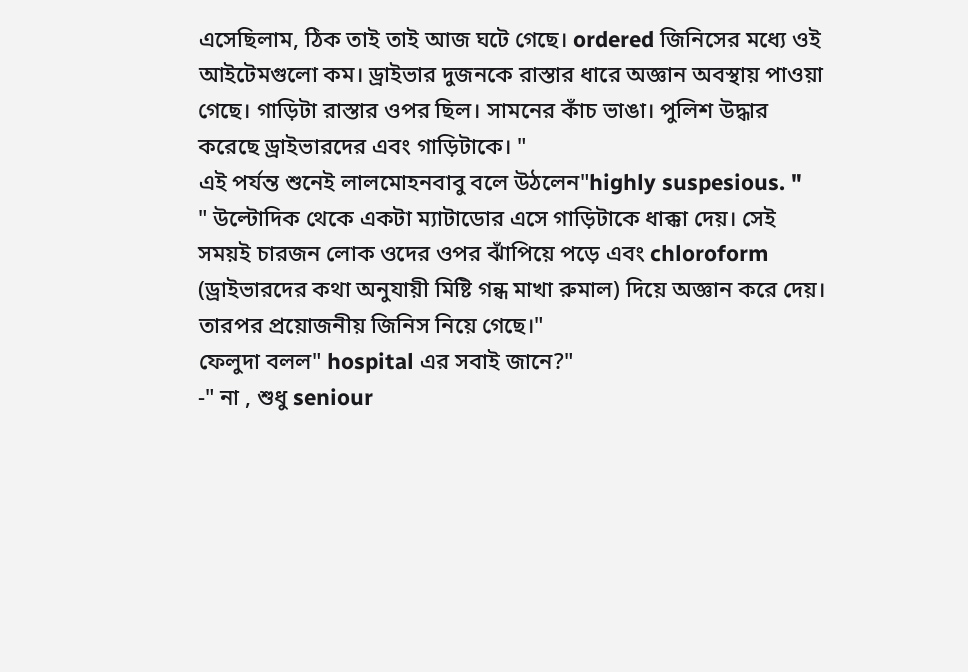এসেছিলাম, ঠিক তাই তাই আজ ঘটে গেছে। ordered জিনিসের মধ্যে ওই আইটেমগুলো কম। ড্রাইভার দুজনকে রাস্তার ধারে অজ্ঞান অবস্থায় পাওয়া গেছে। গাড়িটা রাস্তার ওপর ছিল। সামনের কাঁচ ভাঙা। পুলিশ উদ্ধার করেছে ড্রাইভারদের এবং গাড়িটাকে। "
এই পর্যন্ত শুনেই লালমোহনবাবু বলে উঠলেন"highly suspesious. "
" উল্টোদিক থেকে একটা ম্যাটাডোর এসে গাড়িটাকে ধাক্কা দেয়। সেই সময়ই চারজন লোক ওদের ওপর ঝাঁপিয়ে পড়ে এবং chloroform (ড্রাইভারদের কথা অনুযায়ী মিষ্টি গন্ধ মাখা রুমাল) দিয়ে অজ্ঞান করে দেয়। তারপর প্রয়োজনীয় জিনিস নিয়ে গেছে।"
ফেলুদা বলল" hospital এর সবাই জানে?"
-" না , শুধু seniour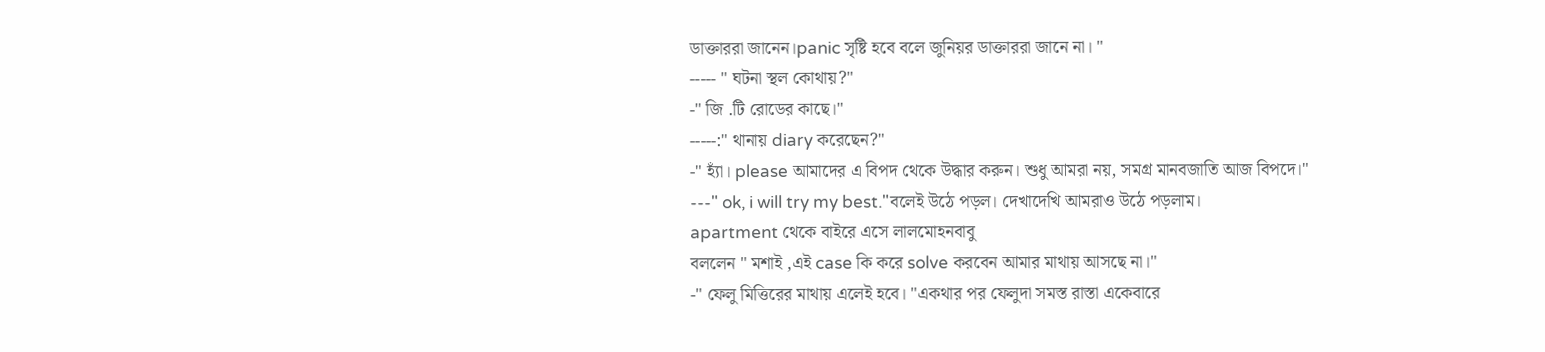ডাক্তাররা জানেন।panic সৃষ্টি হবে বলে জুনিয়র ডাক্তাররা জানে না। "
----- " ঘটনা স্থল কোথায়?"
-" জি .টি রোডের কাছে।"
-----:" থানায় diary করেছেন?"
-" হ্যাঁ। please আমাদের এ বিপদ থেকে উদ্ধার করুন। শুধু আমরা নয়, সমগ্র মানবজাতি আজ বিপদে।"
---" ok, i will try my best."বলেই উঠে পড়ল। দেখাদেখি আমরাও উঠে পড়লাম।
apartment থেকে বাইরে এসে লালমোহনবাবু
বললেন " মশাই ,এই case কি করে solve করবেন আমার মাথায় আসছে না।"
-" ফেলু মিত্তিরের মাথায় এলেই হবে। "একথার পর ফেলুদা সমস্ত রাস্তা একেবারে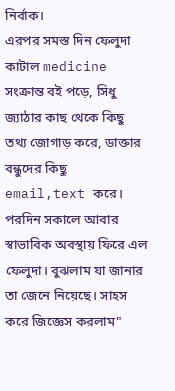নির্বাক।
এরপর সমস্ত দিন ফেলুদা কাটাল medicine সংক্রান্ত বই পড়ে, সিধু জ্যাঠার কাছ থেকে কিছু তথ্য জোগাড় করে, ডাক্তার বন্ধুদের কিছু email,text করে।
পরদিন সকালে আবার স্বাভাবিক অবস্থায় ফিরে এল ফেলুদা। বুঝলাম যা জানার তা জেনে নিয়েছে। সাহস করে জিজ্ঞেস করলাম"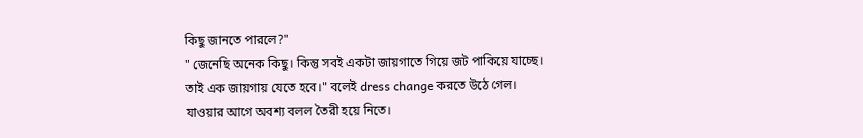কিছু জানতে পারলে?"
" জেনেছি অনেক কিছু। কিন্তু সবই একটা জায়গাতে গিয়ে জট পাকিয়ে যাচ্ছে। তাই এক জায়গায় যেতে হবে।" বলেই dress change করতে উঠে গেল। যাওয়ার আগে অবশ্য বলল তৈরী হয়ে নিতে।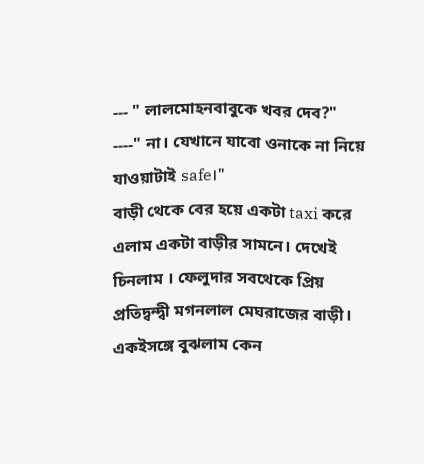--- " লালমোহনবাবুকে খবর দেব?"
----" না। যেখানে যাবো ওনাকে না নিয়ে যাওয়াটাই safe।"
বাড়ী থেকে বের হয়ে একটা taxi করে এলাম একটা বাড়ীর সামনে। দেখেই চিনলাম । ফেলুদার সবথেকে প্রিয় প্রতিদ্বন্দ্বী মগনলাল মেঘরাজের বাড়ী। একইসঙ্গে বুঝলাম কেন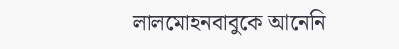লালমোহনবাবুকে আনেনি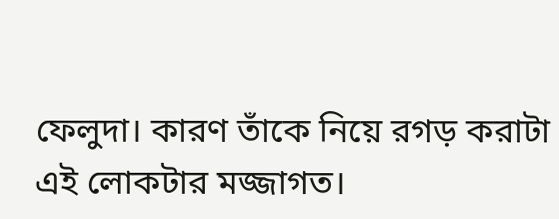ফেলুদা। কারণ তাঁকে নিয়ে রগড় করাটা এই লোকটার মজ্জাগত।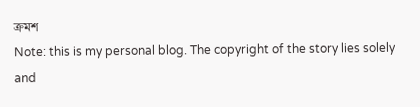ক্রমশ
Note: this is my personal blog. The copyright of the story lies solely and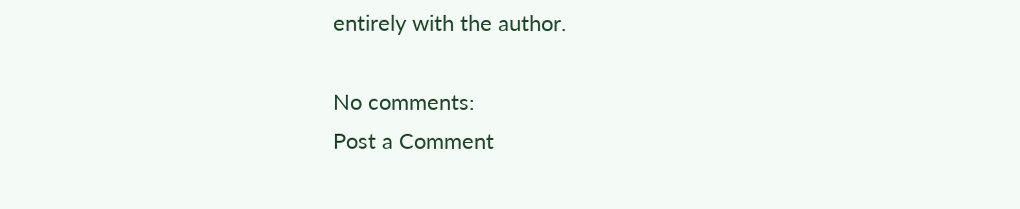entirely with the author.

No comments:
Post a Comment